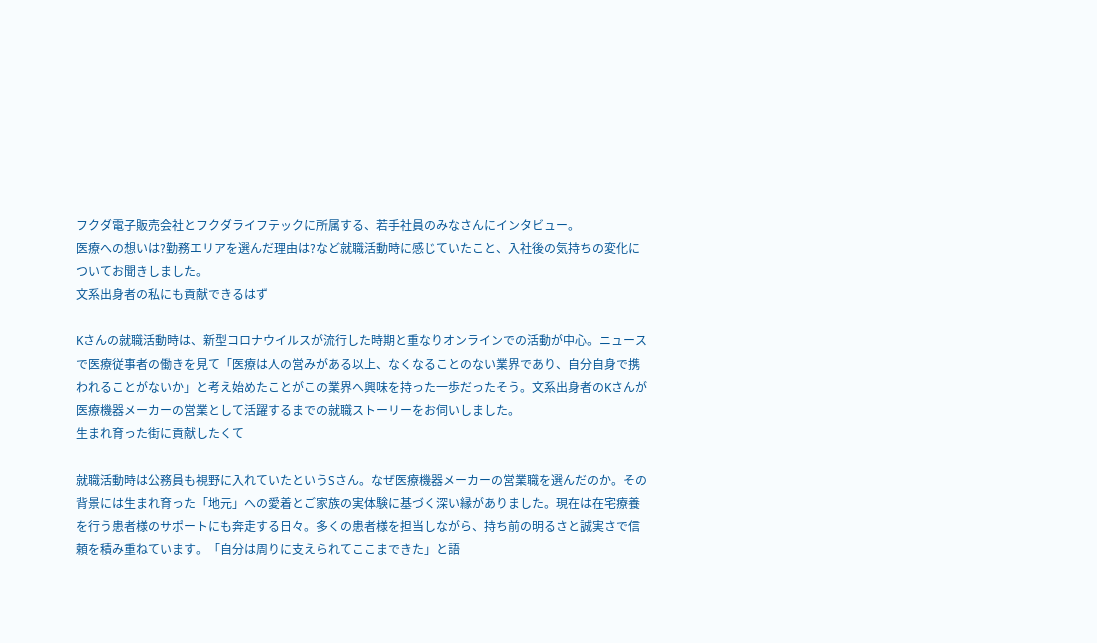フクダ電子販売会社とフクダライフテックに所属する、若手社員のみなさんにインタビュー。
医療への想いは?勤務エリアを選んだ理由は?など就職活動時に感じていたこと、入社後の気持ちの変化についてお聞きしました。
文系出身者の私にも貢献できるはず

Kさんの就職活動時は、新型コロナウイルスが流行した時期と重なりオンラインでの活動が中心。ニュースで医療従事者の働きを見て「医療は人の営みがある以上、なくなることのない業界であり、自分自身で携われることがないか」と考え始めたことがこの業界へ興味を持った一歩だったそう。文系出身者のKさんが医療機器メーカーの営業として活躍するまでの就職ストーリーをお伺いしました。
生まれ育った街に貢献したくて

就職活動時は公務員も視野に入れていたというSさん。なぜ医療機器メーカーの営業職を選んだのか。その背景には生まれ育った「地元」への愛着とご家族の実体験に基づく深い縁がありました。現在は在宅療養を行う患者様のサポートにも奔走する日々。多くの患者様を担当しながら、持ち前の明るさと誠実さで信頼を積み重ねています。「自分は周りに支えられてここまできた」と語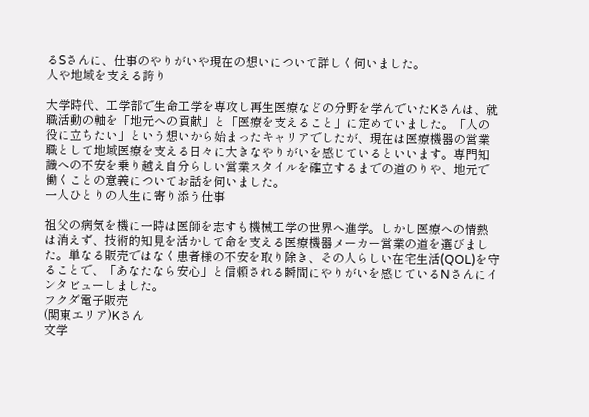るSさんに、仕事のやりがいや現在の想いについて詳しく伺いました。
人や地域を支える誇り

大学時代、工学部で生命工学を専攻し再生医療などの分野を学んでいたKさんは、就職活動の軸を「地元への貢献」と「医療を支えること」に定めていました。「人の役に立ちたい」という想いから始まったキャリアでしたが、現在は医療機器の営業職として地域医療を支える日々に大きなやりがいを感じているといいます。専門知識への不安を乗り越え自分らしい営業スタイルを確立するまでの道のりや、地元で働くことの意義についてお話を伺いました。
一人ひとりの人生に寄り添う仕事

祖父の病気を機に一時は医師を志すも機械工学の世界へ進学。しかし医療への情熱は消えず、技術的知見を活かして命を支える医療機器メーカー営業の道を選びました。単なる販売ではなく患者様の不安を取り除き、その人らしい在宅生活(QOL)を守ることで、「あなたなら安心」と信頼される瞬間にやりがいを感じているNさんにインタビューしました。
フクダ電子販売
(関東エリア)Kさん
文学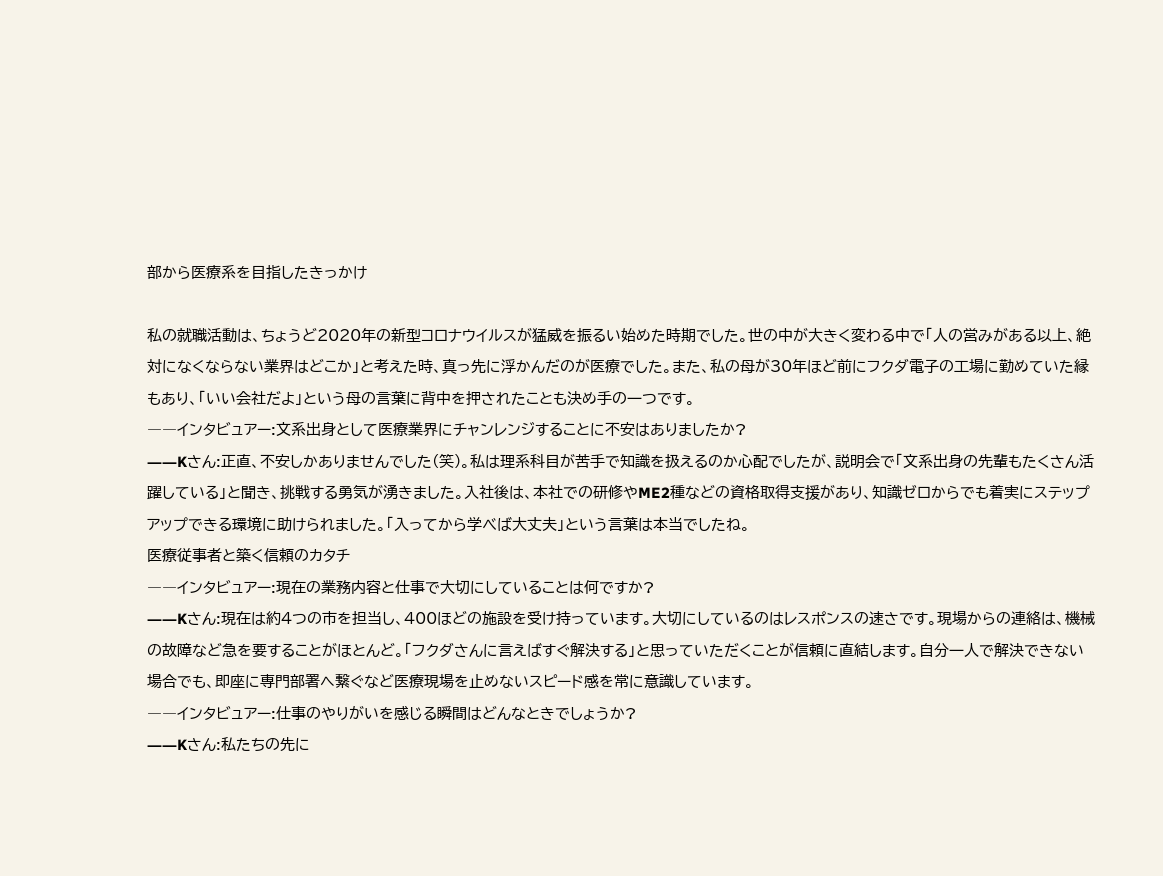部から医療系を目指したきっかけ

私の就職活動は、ちょうど2020年の新型コロナウイルスが猛威を振るい始めた時期でした。世の中が大きく変わる中で「人の営みがある以上、絶対になくならない業界はどこか」と考えた時、真っ先に浮かんだのが医療でした。また、私の母が30年ほど前にフクダ電子の工場に勤めていた縁もあり、「いい会社だよ」という母の言葉に背中を押されたことも決め手の一つです。
――インタビュアー:文系出身として医療業界にチャンレンジすることに不安はありましたか?
――Kさん:正直、不安しかありませんでした(笑)。私は理系科目が苦手で知識を扱えるのか心配でしたが、説明会で「文系出身の先輩もたくさん活躍している」と聞き、挑戦する勇気が湧きました。入社後は、本社での研修やME2種などの資格取得支援があり、知識ゼロからでも着実にステップアップできる環境に助けられました。「入ってから学べば大丈夫」という言葉は本当でしたね。
医療従事者と築く信頼のカタチ
――インタビュアー:現在の業務内容と仕事で大切にしていることは何ですか?
――Kさん:現在は約4つの市を担当し、400ほどの施設を受け持っています。大切にしているのはレスポンスの速さです。現場からの連絡は、機械の故障など急を要することがほとんど。「フクダさんに言えばすぐ解決する」と思っていただくことが信頼に直結します。自分一人で解決できない場合でも、即座に専門部署へ繋ぐなど医療現場を止めないスピード感を常に意識しています。
――インタビュアー:仕事のやりがいを感じる瞬間はどんなときでしょうか?
――Kさん:私たちの先に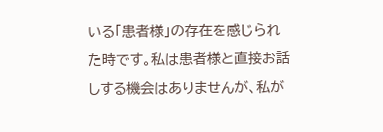いる「患者様」の存在を感じられた時です。私は患者様と直接お話しする機会はありませんが、私が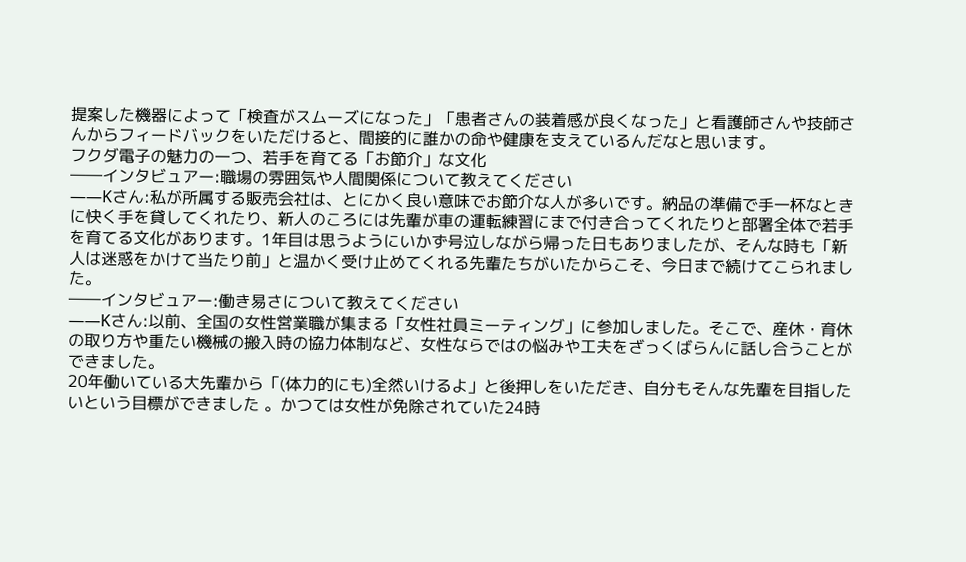提案した機器によって「検査がスムーズになった」「患者さんの装着感が良くなった」と看護師さんや技師さんからフィードバックをいただけると、間接的に誰かの命や健康を支えているんだなと思います。
フクダ電子の魅力の一つ、若手を育てる「お節介」な文化
――インタビュアー:職場の雰囲気や人間関係について教えてください
――Kさん:私が所属する販売会社は、とにかく良い意味でお節介な人が多いです。納品の準備で手一杯なときに快く手を貸してくれたり、新人のころには先輩が車の運転練習にまで付き合ってくれたりと部署全体で若手を育てる文化があります。1年目は思うようにいかず号泣しながら帰った日もありましたが、そんな時も「新人は迷惑をかけて当たり前」と温かく受け止めてくれる先輩たちがいたからこそ、今日まで続けてこられました。
――インタビュアー:働き易さについて教えてください
――Kさん:以前、全国の女性営業職が集まる「女性社員ミーティング」に参加しました。そこで、産休・育休の取り方や重たい機械の搬入時の協力体制など、女性ならではの悩みや工夫をざっくばらんに話し合うことができました。
20年働いている大先輩から「(体力的にも)全然いけるよ」と後押しをいただき、自分もそんな先輩を目指したいという目標ができました 。かつては女性が免除されていた24時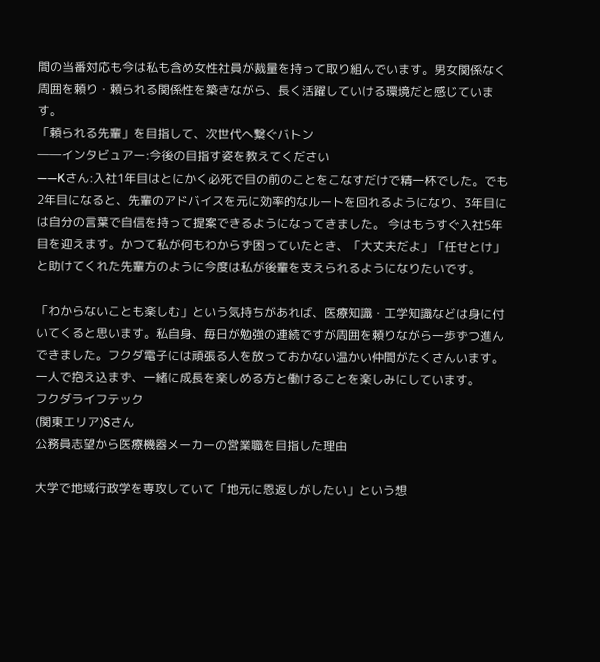間の当番対応も今は私も含め女性社員が裁量を持って取り組んでいます。男女関係なく周囲を頼り・頼られる関係性を築きながら、長く活躍していける環境だと感じています。
「頼られる先輩」を目指して、次世代へ繋ぐバトン
――インタビュアー:今後の目指す姿を教えてください
――Kさん:入社1年目はとにかく必死で目の前のことをこなすだけで精一杯でした。でも2年目になると、先輩のアドバイスを元に効率的なルートを回れるようになり、3年目には自分の言葉で自信を持って提案できるようになってきました。 今はもうすぐ入社5年目を迎えます。かつて私が何もわからず困っていたとき、「大丈夫だよ」「任せとけ」と助けてくれた先輩方のように今度は私が後輩を支えられるようになりたいです。

「わからないことも楽しむ」という気持ちがあれば、医療知識・工学知識などは身に付いてくると思います。私自身、毎日が勉強の連続ですが周囲を頼りながら一歩ずつ進んできました。フクダ電子には頑張る人を放っておかない温かい仲間がたくさんいます。一人で抱え込まず、一緒に成長を楽しめる方と働けることを楽しみにしています。
フクダライフテック
(関東エリア)Sさん
公務員志望から医療機器メーカーの営業職を目指した理由

大学で地域行政学を専攻していて「地元に恩返しがしたい」という想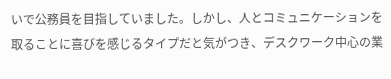いで公務員を目指していました。しかし、人とコミュニケーションを取ることに喜びを感じるタイプだと気がつき、デスクワーク中心の業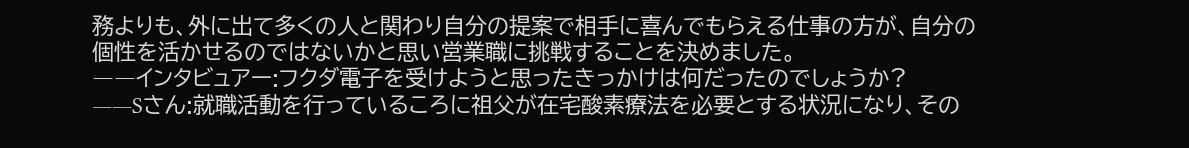務よりも、外に出て多くの人と関わり自分の提案で相手に喜んでもらえる仕事の方が、自分の個性を活かせるのではないかと思い営業職に挑戦することを決めました。
――インタビュアー:フクダ電子を受けようと思ったきっかけは何だったのでしょうか?
――Sさん:就職活動を行っているころに祖父が在宅酸素療法を必要とする状況になり、その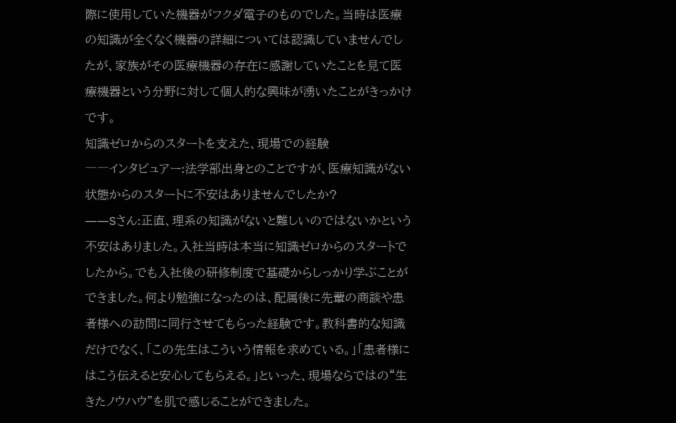際に使用していた機器がフクダ電子のものでした。当時は医療の知識が全くなく機器の詳細については認識していませんでしたが、家族がその医療機器の存在に感謝していたことを見て医療機器という分野に対して個人的な興味が湧いたことがきっかけです。
知識ゼロからのスタートを支えた、現場での経験
――インタビュアー:法学部出身とのことですが、医療知識がない状態からのスタートに不安はありませんでしたか?
――Sさん:正直、理系の知識がないと難しいのではないかという不安はありました。入社当時は本当に知識ゼロからのスタートでしたから。でも入社後の研修制度で基礎からしっかり学ぶことができました。何より勉強になったのは、配属後に先輩の商談や患者様への訪問に同行させてもらった経験です。教科書的な知識だけでなく、「この先生はこういう情報を求めている。」「患者様にはこう伝えると安心してもらえる。」といった、現場ならではの“生きたノウハウ”を肌で感じることができました。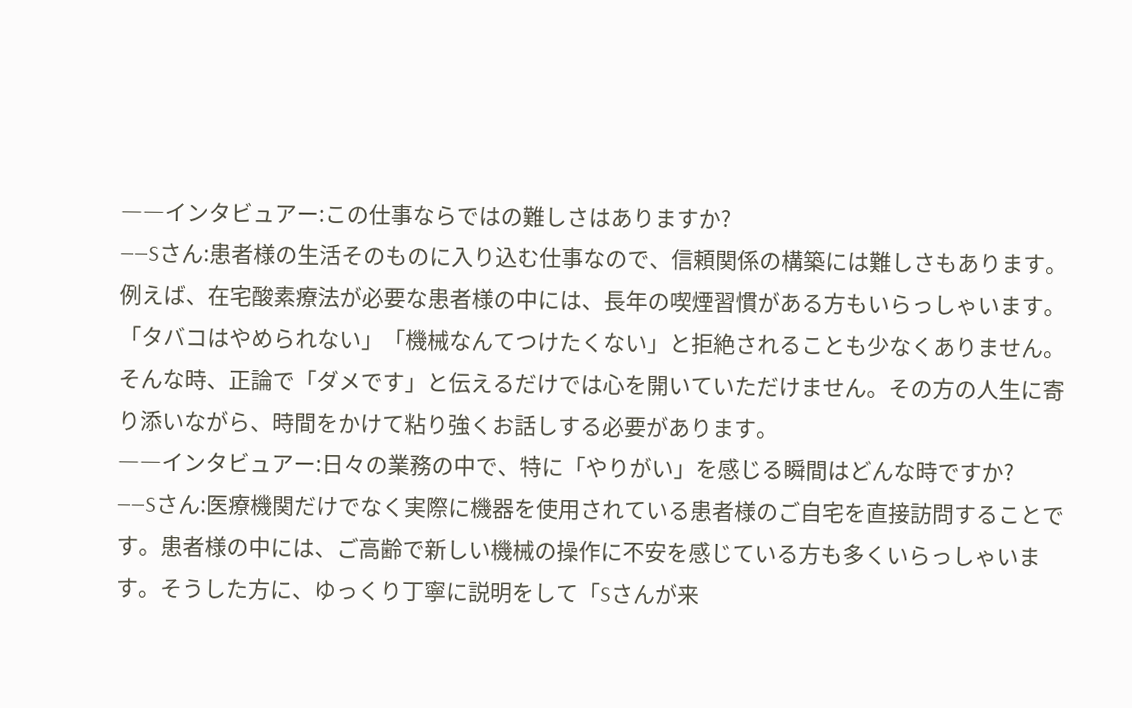――インタビュアー:この仕事ならではの難しさはありますか?
――Sさん:患者様の生活そのものに入り込む仕事なので、信頼関係の構築には難しさもあります。例えば、在宅酸素療法が必要な患者様の中には、長年の喫煙習慣がある方もいらっしゃいます。「タバコはやめられない」「機械なんてつけたくない」と拒絶されることも少なくありません。 そんな時、正論で「ダメです」と伝えるだけでは心を開いていただけません。その方の人生に寄り添いながら、時間をかけて粘り強くお話しする必要があります。
――インタビュアー:日々の業務の中で、特に「やりがい」を感じる瞬間はどんな時ですか?
――Sさん:医療機関だけでなく実際に機器を使用されている患者様のご自宅を直接訪問することです。患者様の中には、ご高齢で新しい機械の操作に不安を感じている方も多くいらっしゃいます。そうした方に、ゆっくり丁寧に説明をして「Sさんが来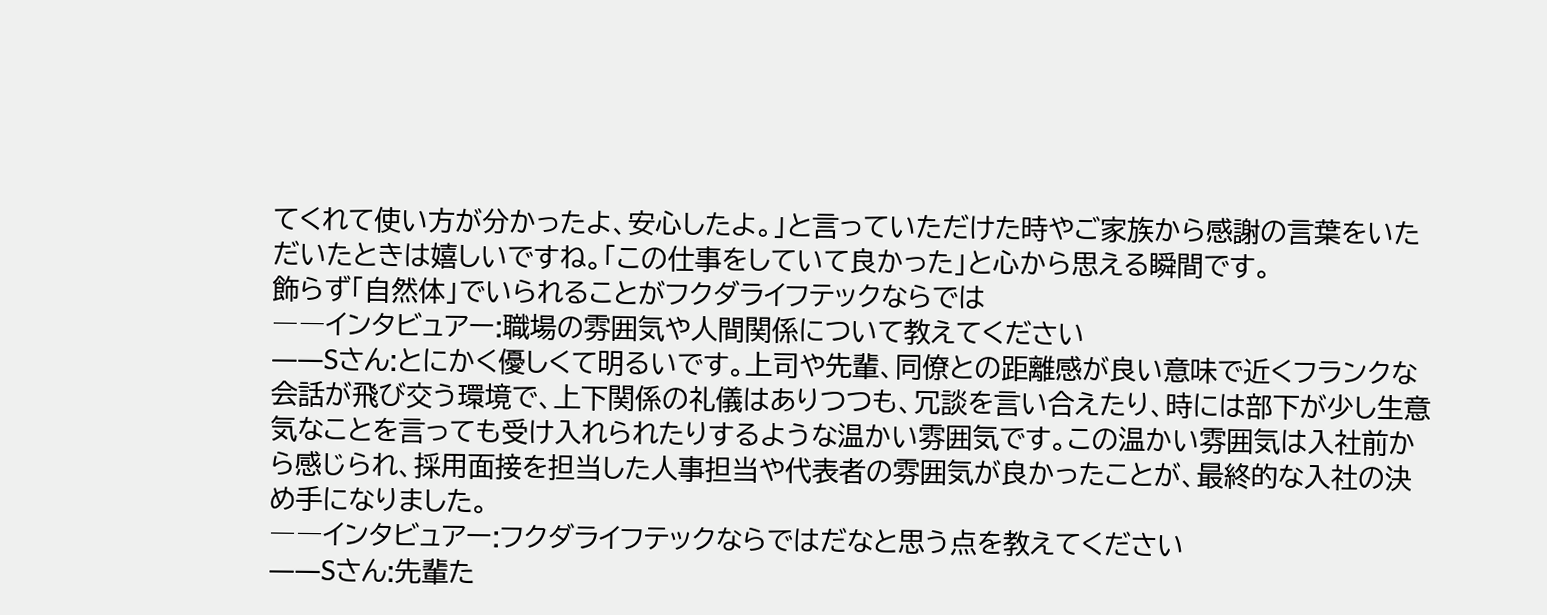てくれて使い方が分かったよ、安心したよ。」と言っていただけた時やご家族から感謝の言葉をいただいたときは嬉しいですね。「この仕事をしていて良かった」と心から思える瞬間です。
飾らず「自然体」でいられることがフクダライフテックならでは
――インタビュアー:職場の雰囲気や人間関係について教えてください
――Sさん:とにかく優しくて明るいです。上司や先輩、同僚との距離感が良い意味で近くフランクな会話が飛び交う環境で、上下関係の礼儀はありつつも、冗談を言い合えたり、時には部下が少し生意気なことを言っても受け入れられたりするような温かい雰囲気です。この温かい雰囲気は入社前から感じられ、採用面接を担当した人事担当や代表者の雰囲気が良かったことが、最終的な入社の決め手になりました。
――インタビュアー:フクダライフテックならではだなと思う点を教えてください
――Sさん:先輩た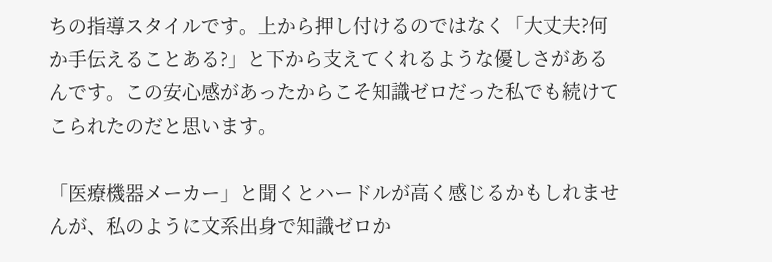ちの指導スタイルです。上から押し付けるのではなく「大丈夫?何か手伝えることある?」と下から支えてくれるような優しさがあるんです。この安心感があったからこそ知識ゼロだった私でも続けてこられたのだと思います。

「医療機器メーカー」と聞くとハードルが高く感じるかもしれませんが、私のように文系出身で知識ゼロか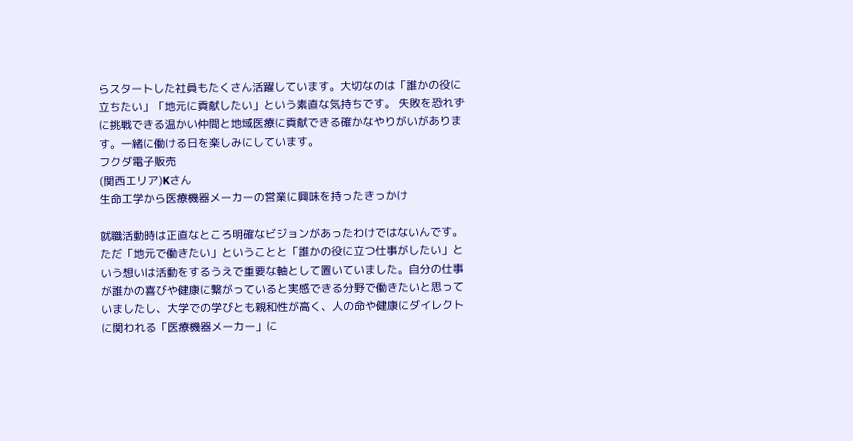らスタートした社員もたくさん活躍しています。大切なのは「誰かの役に立ちたい」「地元に貢献したい」という素直な気持ちです。 失敗を恐れずに挑戦できる温かい仲間と地域医療に貢献できる確かなやりがいがあります。一緒に働ける日を楽しみにしています。
フクダ電子販売
(関西エリア)Kさん
生命工学から医療機器メーカーの営業に興味を持ったきっかけ

就職活動時は正直なところ明確なビジョンがあったわけではないんです。ただ「地元で働きたい」ということと「誰かの役に立つ仕事がしたい」という想いは活動をするうえで重要な軸として置いていました。自分の仕事が誰かの喜びや健康に繋がっていると実感できる分野で働きたいと思っていましたし、大学での学びとも親和性が高く、人の命や健康にダイレクトに関われる「医療機器メーカー」に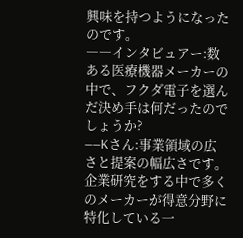興味を持つようになったのです。
――インタビュアー:数ある医療機器メーカーの中で、フクダ電子を選んだ決め手は何だったのでしょうか?
――Kさん:事業領域の広さと提案の幅広さです。 企業研究をする中で多くのメーカーが得意分野に特化している一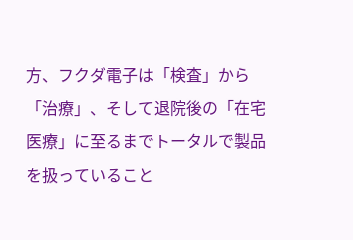方、フクダ電子は「検査」から「治療」、そして退院後の「在宅医療」に至るまでトータルで製品を扱っていること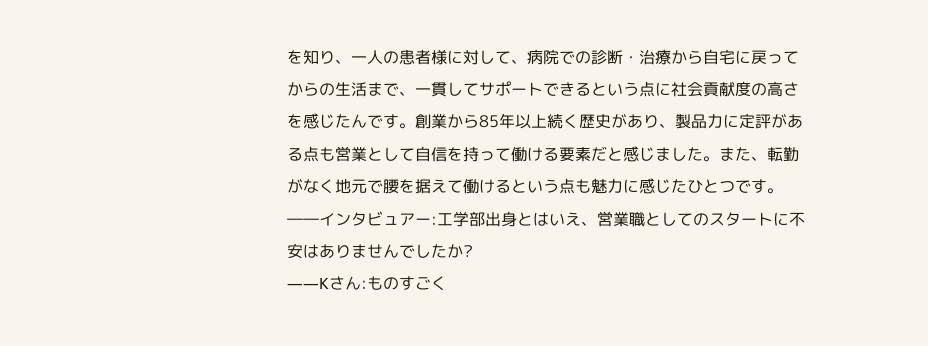を知り、一人の患者様に対して、病院での診断・治療から自宅に戻ってからの生活まで、一貫してサポートできるという点に社会貢献度の高さを感じたんです。創業から85年以上続く歴史があり、製品力に定評がある点も営業として自信を持って働ける要素だと感じました。また、転勤がなく地元で腰を据えて働けるという点も魅力に感じたひとつです。
――インタビュアー:工学部出身とはいえ、営業職としてのスタートに不安はありませんでしたか?
――Kさん:ものすごく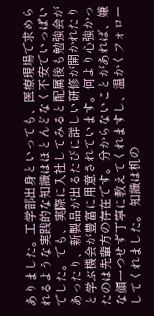ありました。工学部出身といっても、医療現場で求められるような実践的な知識はほとんどなく不安でいっぱいでした。でも、実際に入社してみると配属後も勉強会があったり、新製品が出るたびに詳しい研修が開かれたりと学ぶ機会が豊富に用意されています。何より心強かったのは先輩方の存在です。分からないことがあれば、嫌な顔一つせず丁寧に教えてくれますし、温かくフォローしてくれました。 知識は机の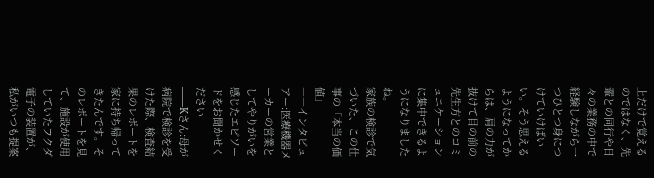上だけで覚えるのではなく、先輩との同行や日々の業務の中で経験しながら一つひとつ身につけていけばいい。そう思えるようになってからは、肩の力が抜けて目の前の先生方とのコミュニケーションに集中できるようになりましたね。
家族の検診で気づいた、この仕事の「本当の価値」
――インタビュアー:医療機器メーカーの営業としてやりがいを感じたエピソードをお聞かせください
――Kさん:母が病院で検診を受けた際、検査結果のレポートを家に持ち帰ってきたんです。そのレポートを見て、施設が使用していたフクダ電子の装置が、私がいつも提案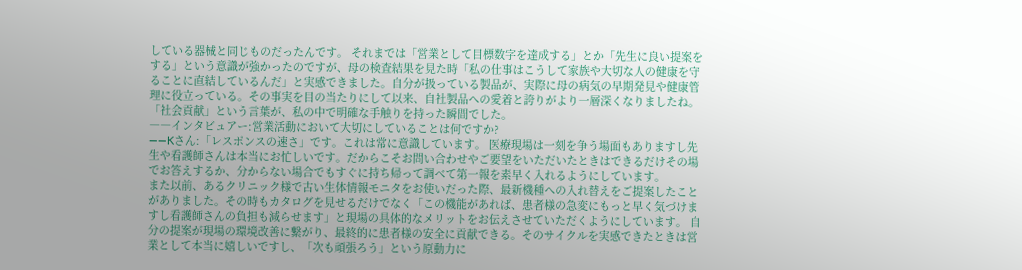している器械と同じものだったんです。 それまでは「営業として目標数字を達成する」とか「先生に良い提案をする」という意識が強かったのですが、母の検査結果を見た時「私の仕事はこうして家族や大切な人の健康を守ることに直結しているんだ」と実感できました。自分が扱っている製品が、実際に母の病気の早期発見や健康管理に役立っている。その事実を目の当たりにして以来、自社製品への愛着と誇りがより一層深くなりましたね。「社会貢献」という言葉が、私の中で明確な手触りを持った瞬間でした。
――インタビュアー:営業活動において大切にしていることは何ですか?
――Kさん:「レスポンスの速さ」です。これは常に意識しています。 医療現場は一刻を争う場面もありますし先生や看護師さんは本当にお忙しいです。だからこそお問い合わせやご要望をいただいたときはできるだけその場でお答えするか、分からない場合でもすぐに持ち帰って調べて第一報を素早く入れるようにしています。
また以前、あるクリニック様で古い生体情報モニタをお使いだった際、最新機種への入れ替えをご提案したことがありました。その時もカタログを見せるだけでなく「この機能があれば、患者様の急変にもっと早く気づけますし看護師さんの負担も減らせます」と現場の具体的なメリットをお伝えさせていただくようにしています。 自分の提案が現場の環境改善に繋がり、最終的に患者様の安全に貢献できる。そのサイクルを実感できたときは営業として本当に嬉しいですし、「次も頑張ろう」という原動力に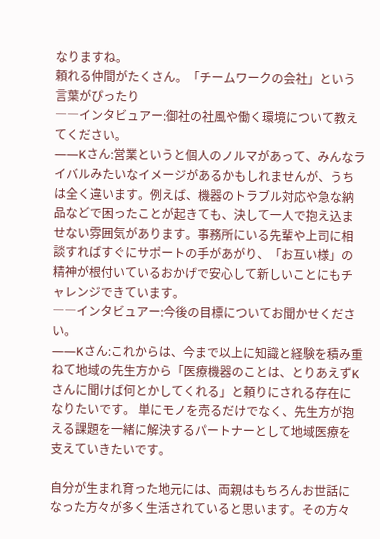なりますね。
頼れる仲間がたくさん。「チームワークの会社」という言葉がぴったり
――インタビュアー:御社の社風や働く環境について教えてください。
――Kさん:営業というと個人のノルマがあって、みんなライバルみたいなイメージがあるかもしれませんが、うちは全く違います。例えば、機器のトラブル対応や急な納品などで困ったことが起きても、決して一人で抱え込ませない雰囲気があります。事務所にいる先輩や上司に相談すればすぐにサポートの手があがり、「お互い様」の精神が根付いているおかげで安心して新しいことにもチャレンジできています。
――インタビュアー:今後の目標についてお聞かせください。
――Kさん:これからは、今まで以上に知識と経験を積み重ねて地域の先生方から「医療機器のことは、とりあえずKさんに聞けば何とかしてくれる」と頼りにされる存在になりたいです。 単にモノを売るだけでなく、先生方が抱える課題を一緒に解決するパートナーとして地域医療を支えていきたいです。

自分が生まれ育った地元には、両親はもちろんお世話になった方々が多く生活されていると思います。その方々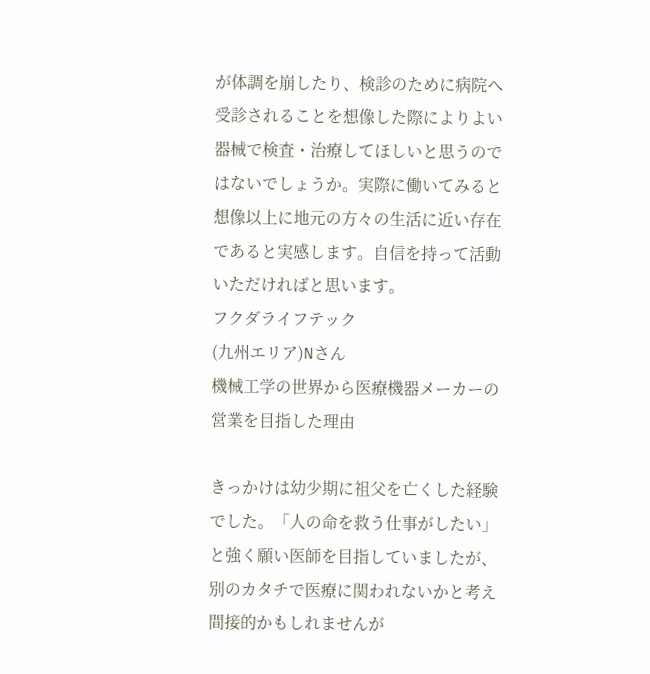が体調を崩したり、検診のために病院へ受診されることを想像した際によりよい器械で検査・治療してほしいと思うのではないでしょうか。実際に働いてみると想像以上に地元の方々の生活に近い存在であると実感します。自信を持って活動いただければと思います。
フクダライフテック
(九州エリア)Nさん
機械工学の世界から医療機器メーカーの営業を目指した理由

きっかけは幼少期に祖父を亡くした経験でした。「人の命を救う仕事がしたい」と強く願い医師を目指していましたが、別のカタチで医療に関われないかと考え間接的かもしれませんが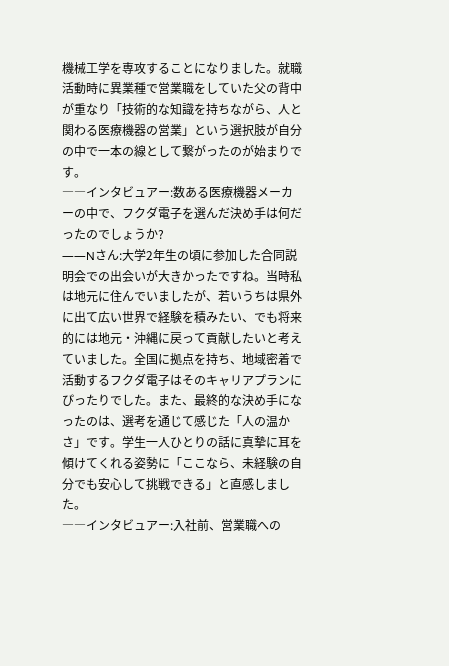機械工学を専攻することになりました。就職活動時に異業種で営業職をしていた父の背中が重なり「技術的な知識を持ちながら、人と関わる医療機器の営業」という選択肢が自分の中で一本の線として繋がったのが始まりです。
――インタビュアー:数ある医療機器メーカーの中で、フクダ電子を選んだ決め手は何だったのでしょうか?
――Nさん:大学2年生の頃に参加した合同説明会での出会いが大きかったですね。当時私は地元に住んでいましたが、若いうちは県外に出て広い世界で経験を積みたい、でも将来的には地元・沖縄に戻って貢献したいと考えていました。全国に拠点を持ち、地域密着で活動するフクダ電子はそのキャリアプランにぴったりでした。また、最終的な決め手になったのは、選考を通じて感じた「人の温かさ」です。学生一人ひとりの話に真摯に耳を傾けてくれる姿勢に「ここなら、未経験の自分でも安心して挑戦できる」と直感しました。
――インタビュアー:入社前、営業職への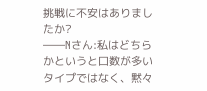挑戦に不安はありましたか?
――Nさん:私はどちらかというと口数が多いタイプではなく、黙々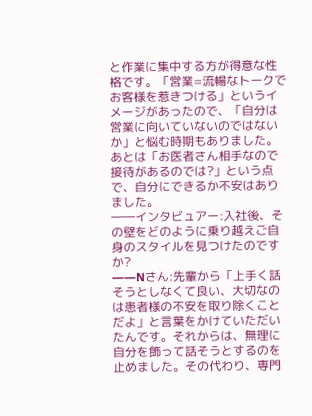と作業に集中する方が得意な性格です。「営業=流暢なトークでお客様を惹きつける」というイメージがあったので、「自分は営業に向いていないのではないか」と悩む時期もありました。あとは「お医者さん相手なので接待があるのでは?」という点で、自分にできるか不安はありました。
――インタビュアー:入社後、その壁をどのように乗り越えご自身のスタイルを見つけたのですか?
――Nさん:先輩から「上手く話そうとしなくて良い、大切なのは患者様の不安を取り除くことだよ」と言葉をかけていただいたんです。それからは、無理に自分を飾って話そうとするのを止めました。その代わり、専門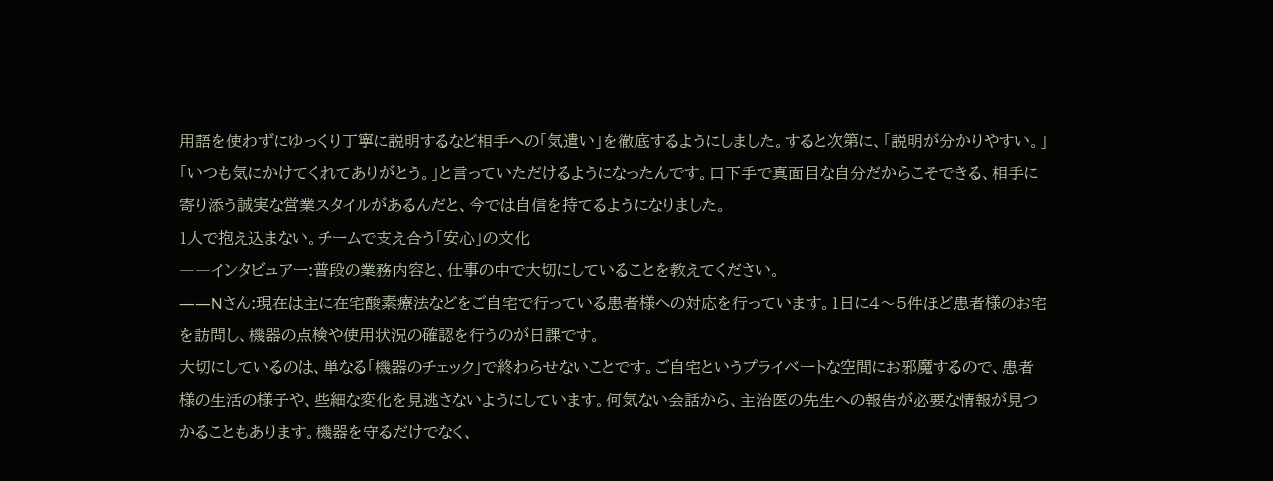用語を使わずにゆっくり丁寧に説明するなど相手への「気遣い」を徹底するようにしました。すると次第に、「説明が分かりやすい。」「いつも気にかけてくれてありがとう。」と言っていただけるようになったんです。口下手で真面目な自分だからこそできる、相手に寄り添う誠実な営業スタイルがあるんだと、今では自信を持てるようになりました。
1人で抱え込まない。チームで支え合う「安心」の文化
――インタビュアー:普段の業務内容と、仕事の中で大切にしていることを教えてください。
――Nさん:現在は主に在宅酸素療法などをご自宅で行っている患者様への対応を行っています。1日に4〜5件ほど患者様のお宅を訪問し、機器の点検や使用状況の確認を行うのが日課です。
大切にしているのは、単なる「機器のチェック」で終わらせないことです。ご自宅というプライベートな空間にお邪魔するので、患者様の生活の様子や、些細な変化を見逃さないようにしています。何気ない会話から、主治医の先生への報告が必要な情報が見つかることもあります。機器を守るだけでなく、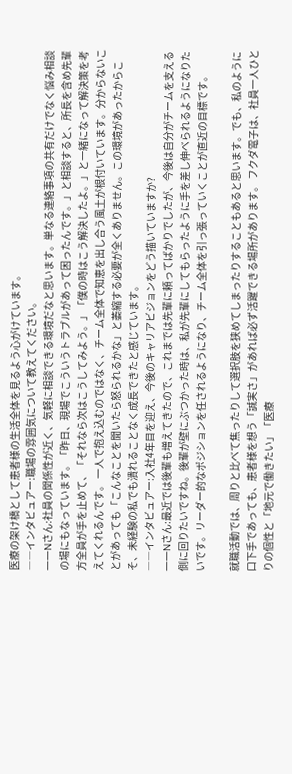医療の架け橋として患者様の生活全体を見るよう心がけています。
――インタビュアー:職場の雰囲気について教えてください。
――Nさん:社員の関係性が近く、気軽に相談できる環境だなと思います。単なる連絡事項の共有だけでなく悩み相談の場にもなっています。「昨日、現場でこういうトラブルがあって困ったんです。」と相談すると、所長を含め先輩方全員が手を止めて、「それなら次はこうしてみよう。」「僕の時はこう解決したよ。」と一緒になって解決策を考えてくれるんです。 一人で抱え込むのではなく、チーム全体で知恵を出し合う風土が根付いています。分からないことがあっても「こんなことを聞いたら怒られるかな」と萎縮する必要が全くありません。この環境があったからこそ、未経験の私でも潰れることなく成長できたと感じています。
――インタビュアー:入社4年目を迎え、今後のキャリアビジョンをどう描いていますか?
――Nさん:最近では後輩も増えてきたので、これまでは先輩に頼ってばかりでしたが、今後は自分がチームを支える側に回りたいですね。後輩が壁にぶつかった時は、私が先輩にしてもらったように手を差し伸べられるようになりたいです。リーダー的なポジションを任されるようになり、チーム全体を引っ張っていくことが直近の目標です。

就職活動では、周りと比べて焦ったりして選択肢を狭めてしまったりすることもあると思います。でも、私のように口下手であっても、患者様を想う「誠実さ」があれば必ず活躍できる場所があります。 フクダ電子は、社員一人ひとりの個性と「地元で働きたい」「医療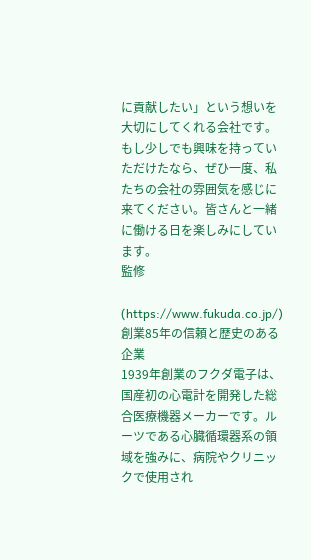に貢献したい」という想いを大切にしてくれる会社です。もし少しでも興味を持っていただけたなら、ぜひ一度、私たちの会社の雰囲気を感じに来てください。皆さんと一緒に働ける日を楽しみにしています。
監修

(https://www.fukuda.co.jp/)
創業85年の信頼と歴史のある企業
1939年創業のフクダ電子は、国産初の心電計を開発した総合医療機器メーカーです。ルーツである心臓循環器系の領域を強みに、病院やクリニックで使用され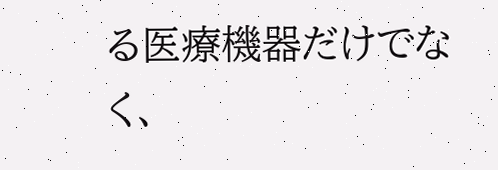る医療機器だけでなく、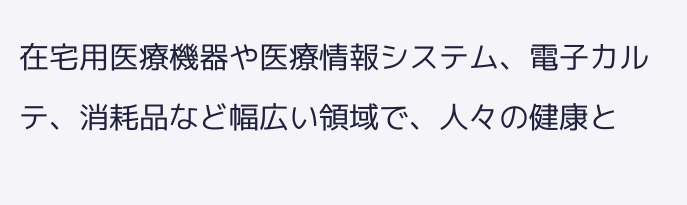在宅用医療機器や医療情報システム、電子カルテ、消耗品など幅広い領域で、人々の健康と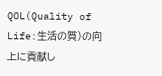QOL(Quality of Life:生活の質)の向上に貢献し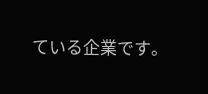ている企業です。